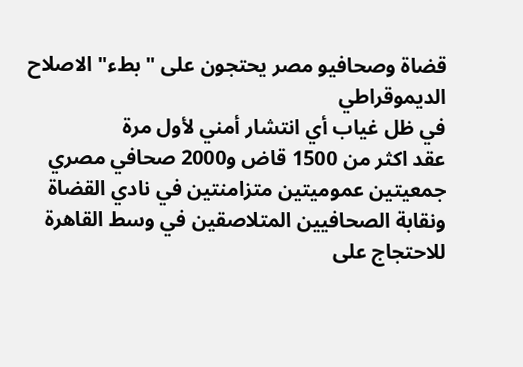قضاة وصحافيو مصر يحتجون على "بطء" الاصلاح الديموقراطي
في ظل غياب أي انتشار أمني لأول مرة
عقد اكثر من 1500 قاض و2000 صحافي مصري جمعيتين عموميتين متزامنتين في نادي القضاة ونقابة الصحافيين المتلاصقين في وسط القاهرة للاحتجاج على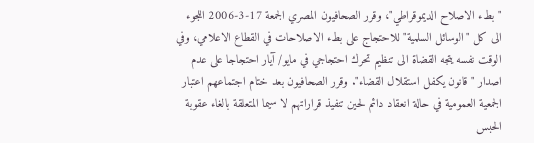"بطء الاصلاح الديموقراطي"، وقرر الصحافيون المصري الجمعة 17-3-2006 اللجوء الى كل "الوسائل السلمية" للاحتجاج على بطء الاصلاحات في القطاع الاعلامي، وفي الوقت نفسه يتجه القضاة الى تنظيم تحرك احتجاجي في مايو/ آيار احتجاجا على عدم اصدار "قانون يكفل استقلال القضاء". وقرر الصحافيون بعد ختام اجتماعهم اعتبار الجمعية العمومية في حالة انعقاد دائم لحين تنفيذ قراراتهم لا سيما المتعلقة بالغاء عقوبة الحبس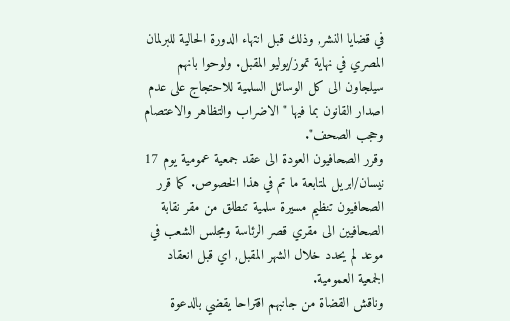في قضايا النشر, وذلك قبل انتهاء الدورة الحالية للبرلمان المصري في نهاية تموز/يوليو المقبل. ولوحوا بانهم سيلجاون الى كل الوسائل السلمية للاحتجاج على عدم اصدار القانون بما فيها "الاضراب والتظاهر والاعتصام وحجب الصحف".
وقرر الصحافيون العودة الى عقد جمعية عمومية يوم 17 نيسان/ابريل لمتابعة ما تم في هذا الخصوص. كما قرر الصحافيون تنظيم مسيرة سلمية تنطلق من مقر نقابة الصحافيين الى مقري قصر الرئاسة ومجلس الشعب في موعد لم يحدد خلال الشهر المقبل, اي قبل انعقاد الجمعية العمومية.
وناقش القضاة من جانبهم اقتراحا يقضي بالدعوة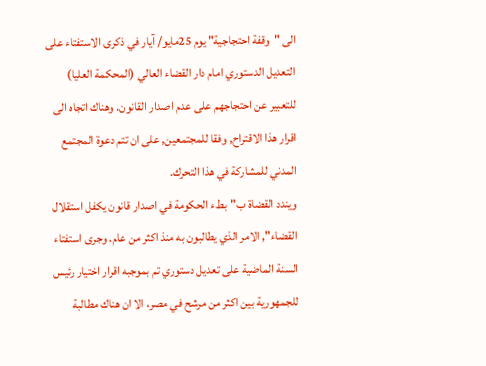الى "وقفة احتجاجية" يوم 25مايو/ آيار في ذكرى الاستفتاء على التعديل الدستوري امام دار القضاء العالي (المحكمة العليا) للتعبير عن احتجاجهم على عدم اصدار القانون. وهناك اتجاه الى اقرار هذا الاقتراح, وفقا للمجتمعين, على ان تتم دعوة المجتمع المدني للمشاركة في هذا التحرك.
ويندد القضاة ب"بطء الحكومة في اصدار قانون يكفل استقلال القضاء", الامر الذي يطالبون به منذ اكثر من عام. وجرى استفتاء السنة الماضية على تعديل دستوري تم بموجبه اقرار اختيار رئيس للجمهورية بين اكثر من مرشح في مصر، الا ان هناك مطالبة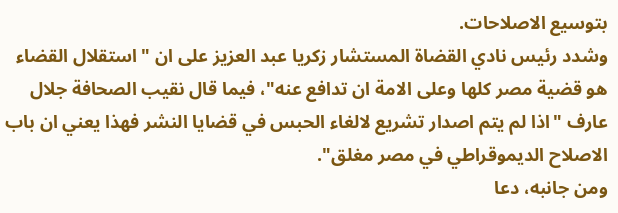بتوسيع الاصلاحات.
وشدد رئيس نادي القضاة المستشار زكريا عبد العزيز على ان "استقلال القضاء هو قضية مصر كلها وعلى الامة ان تدافع عنه"، فيما قال نقيب الصحافة جلال عارف "اذا لم يتم اصدار تشريع لالغاء الحبس في قضايا النشر فهذا يعني ان باب الاصلاح الديموقراطي في مصر مغلق".
ومن جانبه، دعا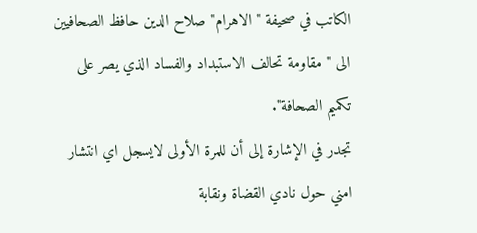الكاتب في صحيفة "الاهرام" صلاح الدين حافظ الصحافيين الى "مقاومة تحالف الاستبداد والفساد الذي يصر على تكميم الصحافة".
تجدر في الإشارة إلى أن للمرة الأولى لايسجل اي انتشار امني حول نادي القضاة ونقابة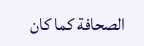الصحافة كما كان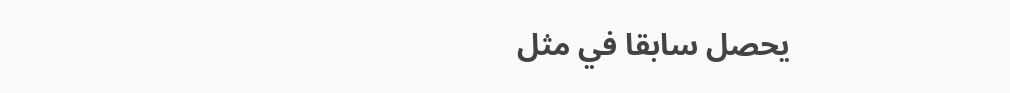يحصل سابقا في مثل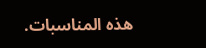هذه المناسبات.